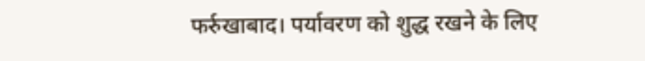फर्रुखाबाद। पर्यावरण को शुद्ध रखने के लिए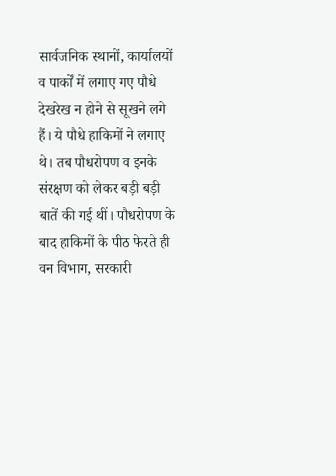सार्वजनिक स्थानों, कार्यालयों व पार्कों में लगाए गए पौधे देखरेख न होने से सूखने लगे हैं। ये पौधे हाकिमों ने लगाए थे। तब पौधरोपण व इनके संरक्षण को लेकर बड़ी बड़ी बातें की गई थीं। पौधरोपण के बाद हाकिमों के पीठ फेरते ही वन विभाग, सरकारी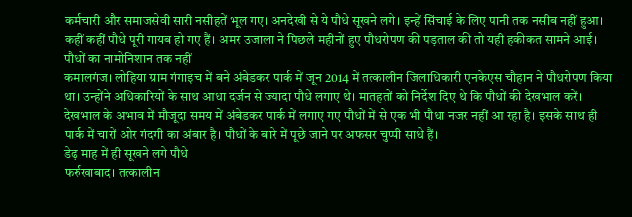कर्मचारी और समाजसेवी सारी नसीहतें भूल गए। अनदेखी से ये पौधे सूखने लगे। इन्हें सिंचाई के लिए पानी तक नसीब नहीं हुआ। कहीं कहीं पौधे पूरी गायब हो गए हैं। अमर उजाला ने पिछले महीनों हुए पौधरोपण की पड़ताल की तो यही हकीकत सामने आई।
पौधों का नामोनिशान तक नहीं
कमालगंज। लोहिया ग्राम गंगाइच में बने अंबेडकर पार्क में जून 2014 में तत्कालीन जिलाधिकारी एनकेएस चौहान ने पौधरोपण किया था। उन्होंने अधिकारियों के साथ आधा दर्जन से ज्यादा पौधे लगाए थे। मातहतों को निर्देश दिए थे कि पौधों की देखभाल करें। देखभाल के अभाव में मौजूदा समय में अंबेडकर पार्क में लगाए गए पौधों में से एक भी पौधा नजर नहीं आ रहा है। इसके साथ ही पार्क में चारों ओर गंदगी का अंबार है। पौधों के बारे में पूछे जाने पर अफसर चुप्पी साधे हैं।
डेढ़ माह में ही सूखने लगे पौधे
फर्रुखाबाद। तत्कालीन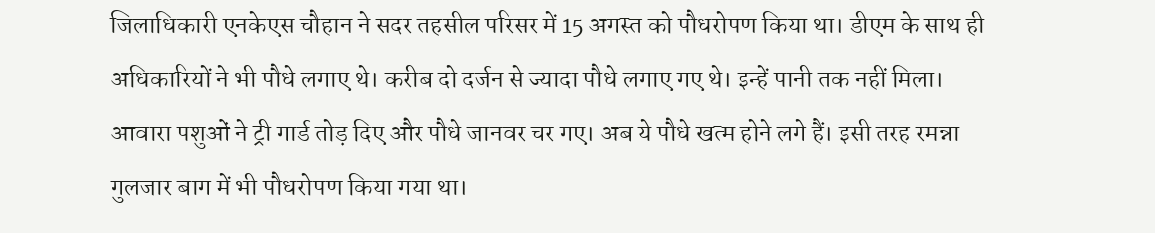जिलाधिकारी एनकेएस चौहान ने सदर तहसील परिसर में 15 अगस्त को पौधरोपण किया था। डीएम के साथ ही अधिकारियों ने भी पौधे लगाए थे। करीब दो दर्जन से ज्यादा पौधे लगाए गए थे। इन्हें पानी तक नहीं मिला। आवारा पशुओं ने ट्री गार्ड तोड़ दिए और पौधे जानवर चर गए। अब ये पौधे खत्म होने लगे हैं। इसी तरह रमन्ना गुलजार बाग में भी पौधरोपण किया गया था।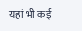यहां भी कई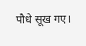पौधे सूख गए।